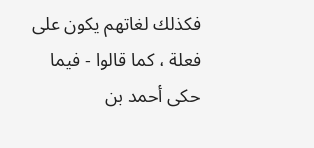فكذلك لغاتهم يكون على فعلة ، كما قالوا - فيما حكى أحمد بن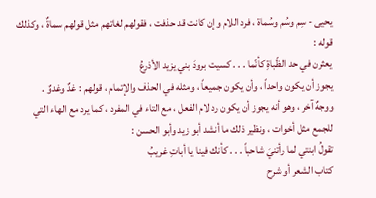يحيى - سِم وسُم وسُماة ، فرد اللام وإن كانت قد حذفت ، فقولهم لغاتهم مثل قولهم سماةٌ ، وكذلك قوله :
يعثرن في حد الظّباةِ كأنّما . . . كسيت برودَ بني يزيد الأذرعُ
يجوز أن يكون واحداً ، وأن يكون جميعاً ، ومثله في الحذف والإتمام ، قولهم : غدٌ وغدوٌ .
ووجهٌ آخر ، وهو أنه يجوز أن يكون رد لام الفعل ، مع التاء في المفرد ، كما يرد مع الهاء التي للجمع مثل أخوات ، ونظير ذلك ما أنشد أبو زيد وأبو الحسن :
تقولُ ابنتي لما رأتنيَ شاحباً . . . كأنك فينا يا أباتِ غريبُ
كتاب الشعر أو شرح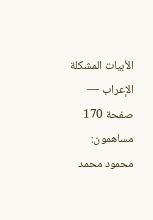الأبيات المشكلة الإعراب — صفحة 170
مساهمون: محمود محمد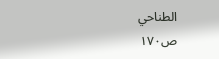الطناحي
ص١٧٠